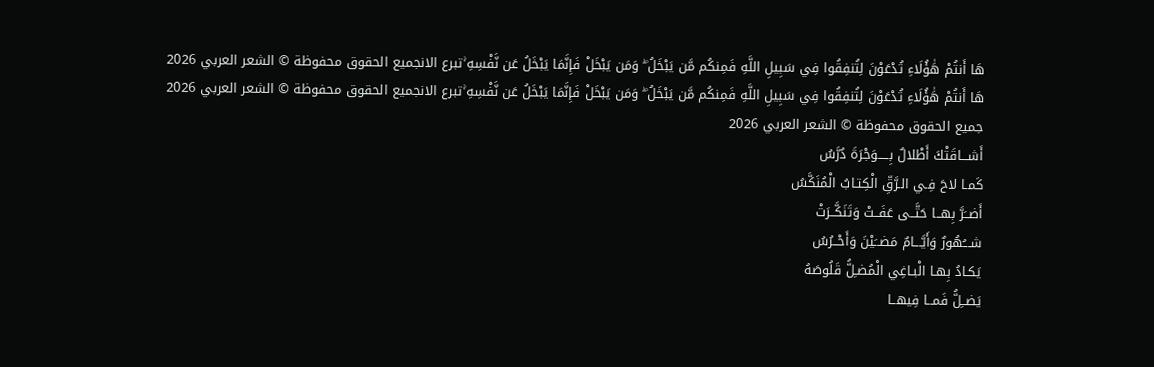هَا أَنتُمْ هَٰؤُلَاءِ تُدْعَوْنَ لِتُنفِقُوا فِي سَبِيلِ اللَّهِ فَمِنكُم مَّن يَبْخَلُ ۖ وَمَن يَبْخَلْ فَإِنَّمَا يَبْخَلُ عَن نَّفْسِهِ ۚتبرع الانجميع الحقوق محفوظة © الشعر العربي 2026
هَا أَنتُمْ هَٰؤُلَاءِ تُدْعَوْنَ لِتُنفِقُوا فِي سَبِيلِ اللَّهِ فَمِنكُم مَّن يَبْخَلُ ۖ وَمَن يَبْخَلْ فَإِنَّمَا يَبْخَلُ عَن نَّفْسِهِ ۚتبرع الانجميع الحقوق محفوظة © الشعر العربي 2026
جميع الحقوق محفوظة © الشعر العربي 2026
أَشـــاقَتْكَ أَطْلالٌ بِـــــوَجْرَةَ دُرَّسُ
كَمـا لاحَ فِـي الـرَّقِّ الْكِتـابُ الْمُنَكَّسُ
أَضــَرَّ بِهــا حَتَّــى عَفَــتْ وَتَنَكَّــرَتْ
شـــُهُورٌ وَأَيَّـــامٌ مَضــَيْنَ وَأَحْــرُسُ
يَكـادُ بِهـا الْبـاغِي الْمُضـِلُّ قَلُوصَهُ
يَضــِلُّ فَمــا فِيهــا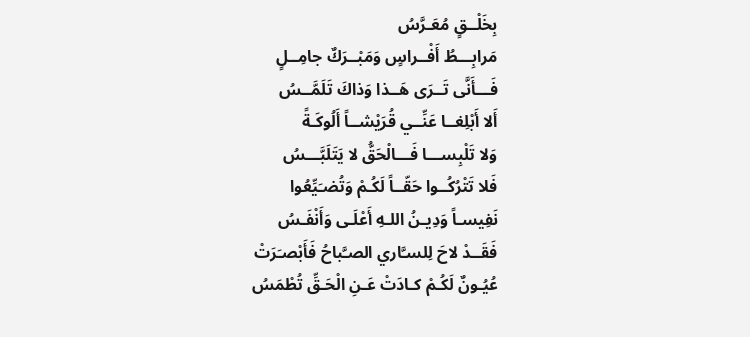بِخَلْــقٍ مُعَـرَّسُ
مَرابِـــطُ أَفْــراسٍ وَمَبْــرَكٌ جامِــلٍ
فَـــأَنَّى تَــرَى هَــذا وَذاكَ تَلَمَّــسُ
أَلا أَبْلِغــا عَنِّــي قُرَيْشــاً أَلُوكَـةً
وَلا تَلْبِســـا فَـــالْحَقُّ لا يَتَلَبَّـــسُ
فَلا تَتْرُكُــوا حَقّــاً لَكُـمْ وَتُضـَيِّعُوا
نَفِيسـاً وَدِيـنُ اللـهِ أَعْلَـى وَأَنْفَـسُ
فَقَــدْ لاحَ لِلسـَّاري الصـَّباحُ فَأَبْصـَرَتْ
عُيُـونٌ لَكُـمْ كـادَتْ عَـنِ الْحَـقِّ تُطْمَسُ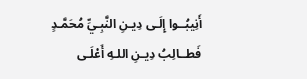أَنِيبُــوا إِلَـى دِيـنِ النَّبِـيِّ مُحَمَّـدٍ
فَطــالِبُ دِيـنِ اللـهِ أَعْلَـى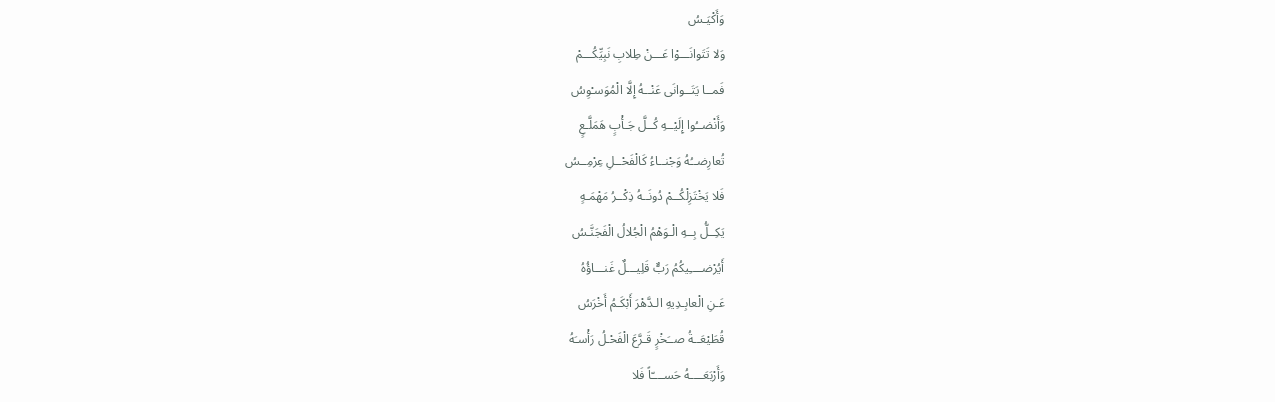وَأَكْيَـسُ
وَلا تَتَوانَـــوْا عَـــنْ طِلابِ نَبِيِّكُـــمْ
فَمــا يَتَــوانَى عَنْــهُ إِلَّا الْمُوَسـْوِسُ
وَأَنْضــُوا إِلَيْــهِ كُــلَّ جَـأْبٍ هَمَلَّـعٍ
تُعارِضــُهُ وَجْنــاءُ كَالْفَحْــلِ عِرْمِــسُ
فَلا يَخْتَزِلْكُــمْ دُونَــهُ ذِكْــرُ مَهْمَـهٍ
يَكِــلُّ بِــهِ الْـوَهْمُ الْجُلالُ الْفَجَنَّـسُ
أَيُرْضــــِيكُمُ رَبٌّ قَلِيـــلٌ غَنـــاؤُهُ
عَـنِ الْعابِـدِيهِ الـدَّهْرَ أَبْكَـمُ أَخْرَسُ
قُطَيْعَــةُ صــَخْرٍ قَـرَّعَ الْفَحْـلُ رَأْسـَهُ
وَأَرْبَعَــــهُ حَســــّاً فَلا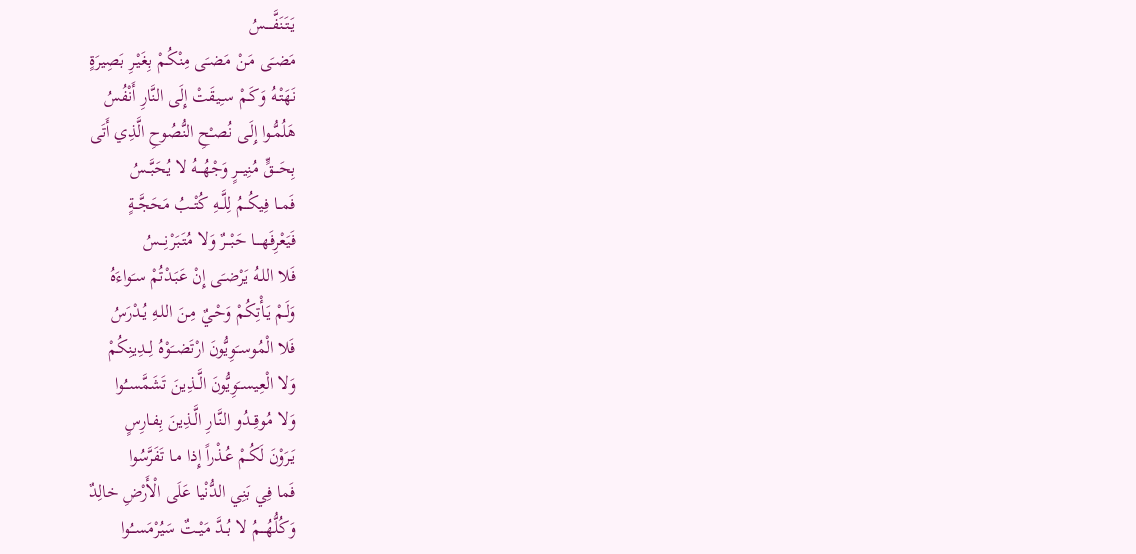يَتَنَفَّــــسُ
مَضـَى مَـنْ مَضـَى مِنْكُـمْ بِغَيْـرِ بَصِيرَةٍ
نَهَتْـهُ وَكَـمْ سـِيقَتْ إِلَى النَّارِ أَنْفُسُ
هَلُمُّـوا إِلَـى نُصـْحِ النُّصُوحِ الَّذِي أَتَى
بِحَـــقٍّ مُنِيـــرٍ وَجْهُـــهُ لا يُحَبَّــسُ
فَمــا فِيكُــمُ لِلَّــهِ كُتْــبُ مَحَجَّــةٍ
فَيَعْرِفَهــــا حَبْـــرٌ وَلا مُتَبَرْنِـــسُ
فَلا اللـهُ يَرْضـَى إِنْ عَبَـدْتُمْ سـَواءَهُ
وَلَـمْ يَـأْتِكُمْ وَحْـيٌ مِـنَ اللـهِ يُـدْرَسُ
فَلا الْمُوســَوِيُّونَ ارْتَضــَوْهُ لِــدِينِكُمْ
وَلا الْعِيســَوِيُّونَ الَّــذِينَ تَشَمَّســُوا
وَلا مُوقِــدُو النَّـارِ الَّـذِينَ بِفـارِسٍ
يَـرَوْنَ لَكُـمْ عُـذْراً إِذا مـا تَفَرَّسُوا
فَما فِي بَنِي الدُّنْيا عَلَى الْأَرْضِ خالِدٌ
وَكُلُّهُـــمُ لا بُــدَّ مَيْــتٌ سَيُرْمَســُوا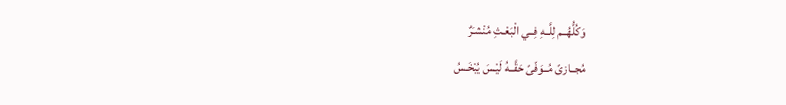وَكُلُّهُــم لِلَّــهِ فِــي الْبَعْـثِ مُنْشـَرٌ
مُجــازىً مُــوَفّىً حَقَّــهُ لَيْـسَ يُبْخَـسُ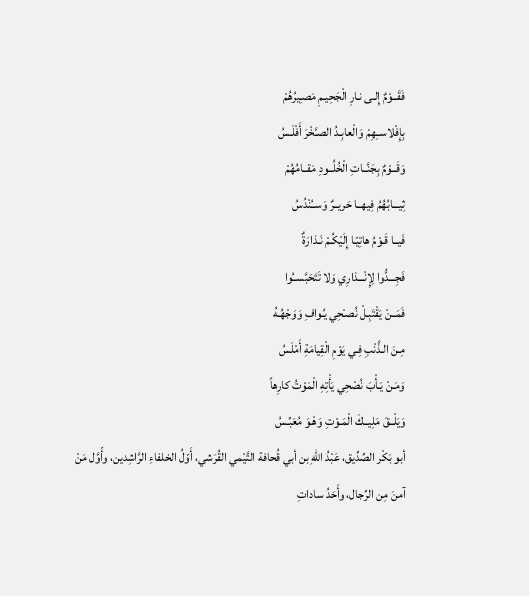فَقَــوْمٌ إِلـى نـارِ الْجَحِيـمِ مَصـِيرُهُمْ
بِإِفْلاســِهِمْ وَالْعابِـدُ الصـَّخْرَ أَفْلَـسُ
وَقَــوْمٌ بِجَنَّــاتِ الْخُلُــودِ مَقــامُهُمْ
ثِيـــابُهُمُ فِيهــا حَريــرٌ وَســُنْدُسُ
فَيــا قَـوْمُ هاتِيّـا إِلَيْكُـمْ نَـذارَةٌ
فَجِـــدُّوا لِإِنْـــذارِي وَلا تَتَحَبَّســُوا
فَمَــنْ يَقْتَبِـلْ نُصـْحِي يُـوافِ وَوَجْهُـهُ
مِـنَ الـذَّنْبِ فِـي يَوْمِ الْقِيامَةِ أَمْلَسُ
وَمَـنْ يَـأْبَ نُصْحِي يَأْتِهِ الْمَوْتُ كارِهاً
وَيَلْــقَ مَلِيــكَ الْمَـوْتِ وَهْـوَ مُعَبِّـسُ
أبو بَكْر الصِّدِّيق، عَبْدُ اللهِ بن أبي قُحافة التَّيْمي القُرَشي، أَوّلُ الخلفاءِ الرَّاشِدين، وأّوَّل مَنْ آمنَ مِن الرِّجال، وأَحَدُ ساداتِ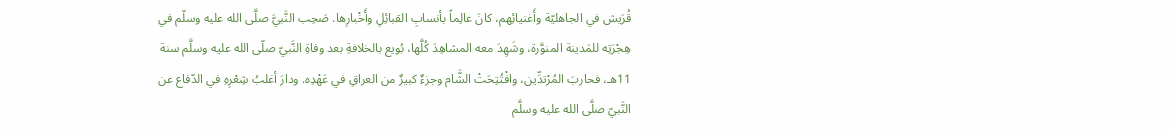قُرَيش في الجاهليّة وأَغنيائِهم، كانَ عالِماً بأنسابِ القبائِلِ وأَخْبارِها. صَحِب النَّبيَّ صلَّى الله عليه وسلّم في هِجْرَتِه للمَدينة المنوَّرة، وشَهِدَ معه المشاهِدَ كُلَّها، بُويع بالخلافةِ بعد وفاةِ النَّبيّ صلّى الله عليه وسلَّم سنة 11هـ، فحاربَ المُرْتدِّين، وافْتُتِحَتْ الشَّام وجزءٌ كبيرٌ من العراقِ في عَهْدِه. ودارَ أغلبُ شِعْرِهِ في الدّفاع عن النَّبيّ صلَّى الله عليه وسلَّم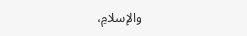والإسلامِ،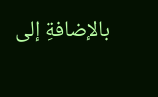بالإضافةِ إلى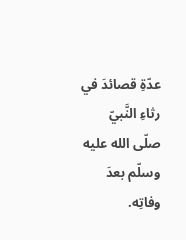عدّةِ قصائدَ في رثاءِ النَّبيّ صلّى الله عليه وسلّم بعدَ وفاتِه.